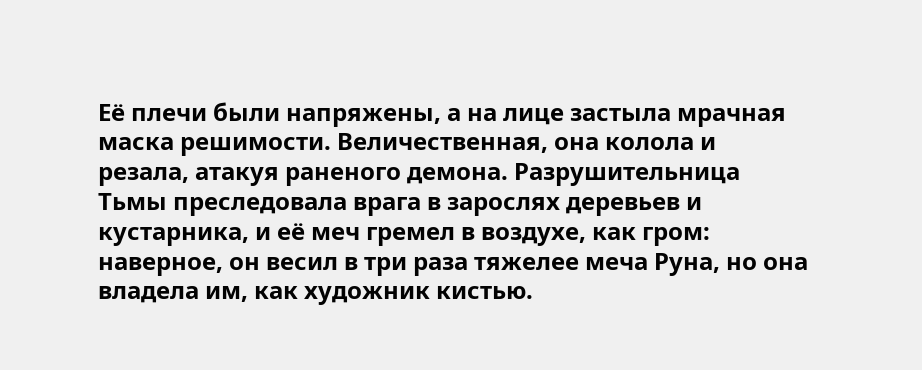Её плечи были напряжены, а на лице застыла мрачная маска решимости. Величественная, она колола и резала, атакуя раненого демона. Разрушительница Тьмы преследовала врага в зарослях деревьев и кустарника, и её меч гремел в воздухе, как гром: наверное, он весил в три раза тяжелее меча Руна, но она владела им, как художник кистью.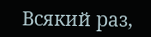Всякий раз,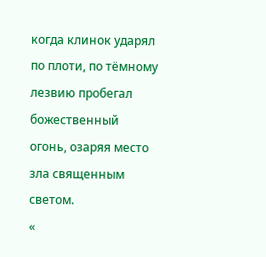когда клинок ударял по плоти, по тёмному лезвию пробегал божественный огонь, озаряя место зла священным светом.
«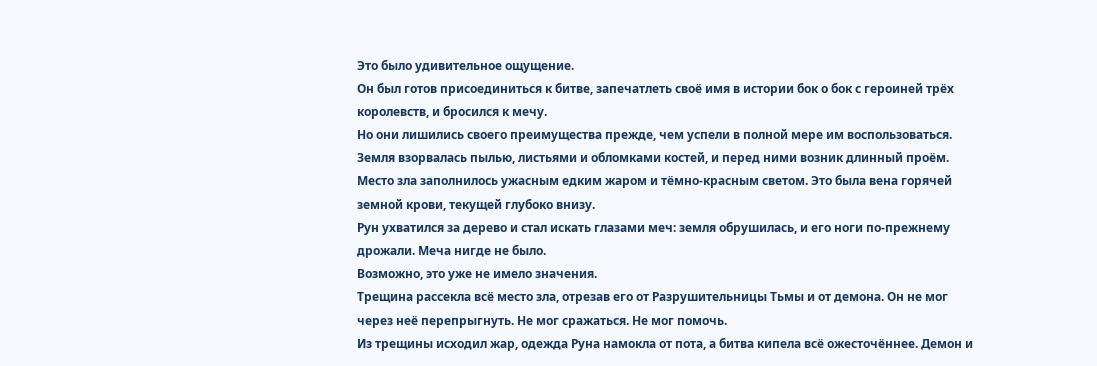Это было удивительное ощущение.
Он был готов присоединиться к битве, запечатлеть своё имя в истории бок о бок с героиней трёх королевств, и бросился к мечу.
Но они лишились своего преимущества прежде, чем успели в полной мере им воспользоваться.
Земля взорвалась пылью, листьями и обломками костей, и перед ними возник длинный проём. Место зла заполнилось ужасным едким жаром и тёмно-красным светом. Это была вена горячей земной крови, текущей глубоко внизу.
Рун ухватился за дерево и стал искать глазами меч: земля обрушилась, и его ноги по-прежнему дрожали. Меча нигде не было.
Возможно, это уже не имело значения.
Трещина рассекла всё место зла, отрезав его от Разрушительницы Тьмы и от демона. Он не мог через неё перепрыгнуть. Не мог сражаться. Не мог помочь.
Из трещины исходил жар, одежда Руна намокла от пота, а битва кипела всё ожесточённее. Демон и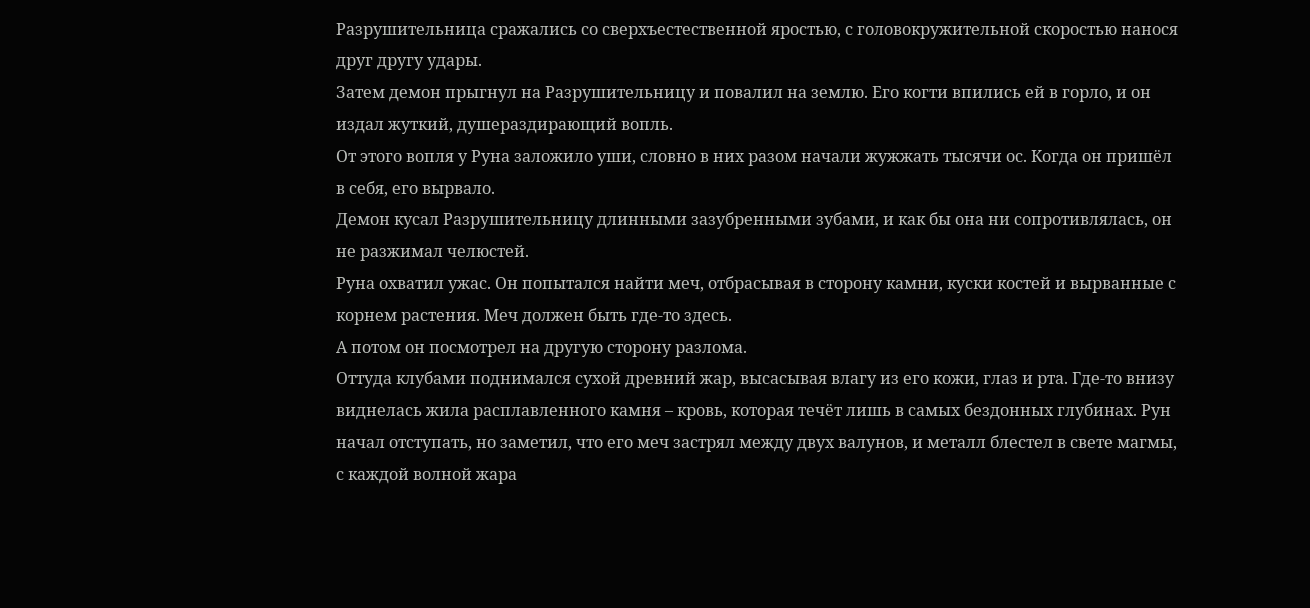Разрушительница сражались со сверхъестественной яростью, с головокружительной скоростью нанося друг другу удары.
Затем демон прыгнул на Разрушительницу и повалил на землю. Его когти впились ей в горло, и он издал жуткий, душераздирающий вопль.
От этого вопля у Руна заложило уши, словно в них разом начали жужжать тысячи ос. Когда он пришёл в себя, его вырвало.
Демон кусал Разрушительницу длинными зазубренными зубами, и как бы она ни сопротивлялась, он не разжимал челюстей.
Руна охватил ужас. Он попытался найти меч, отбрасывая в сторону камни, куски костей и вырванные с корнем растения. Меч должен быть где-то здесь.
А потом он посмотрел на другую сторону разлома.
Оттуда клубами поднимался сухой древний жар, высасывая влагу из его кожи, глаз и рта. Где-то внизу виднелась жила расплавленного камня – кровь, которая течёт лишь в самых бездонных глубинах. Рун начал отступать, но заметил, что его меч застрял между двух валунов, и металл блестел в свете магмы, с каждой волной жара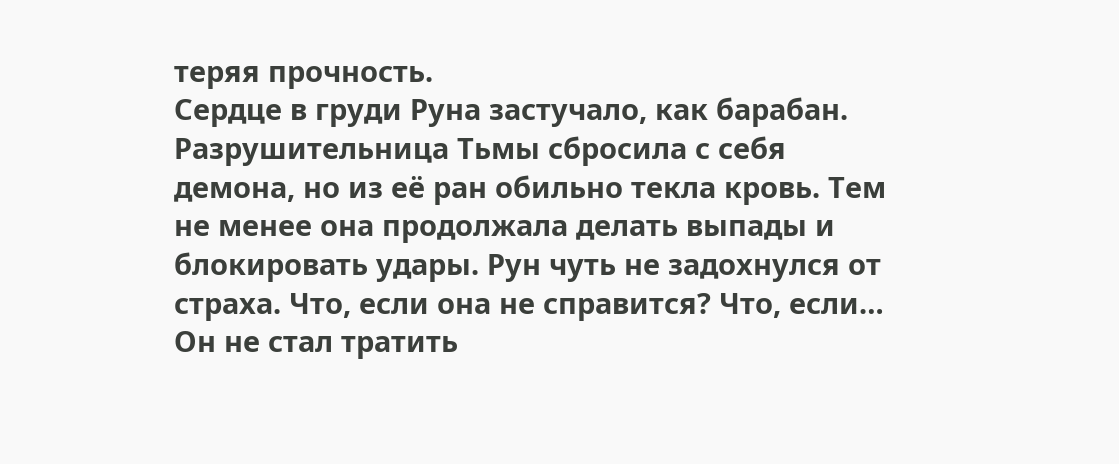теряя прочность.
Сердце в груди Руна застучало, как барабан. Разрушительница Тьмы сбросила с себя демона, но из её ран обильно текла кровь. Тем не менее она продолжала делать выпады и блокировать удары. Рун чуть не задохнулся от страха. Что, если она не справится? Что, если…
Он не стал тратить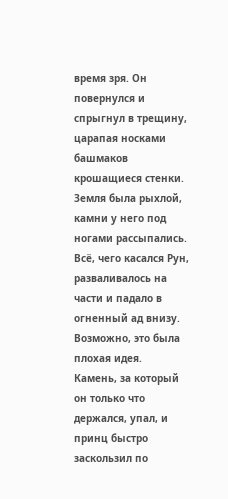время зря. Он повернулся и спрыгнул в трещину, царапая носками башмаков крошащиеся стенки. Земля была рыхлой, камни у него под ногами рассыпались. Всё, чего касался Рун, разваливалось на части и падало в огненный ад внизу.
Возможно, это была плохая идея.
Камень, за который он только что держался, упал, и принц быстро заскользил по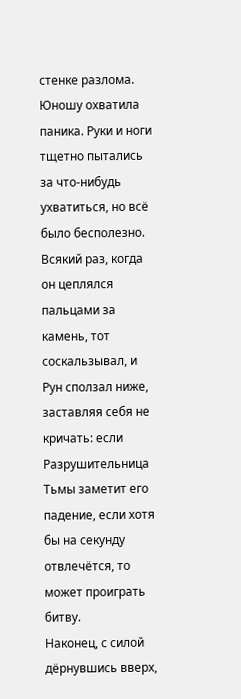стенке разлома.
Юношу охватила паника. Руки и ноги тщетно пытались за что-нибудь ухватиться, но всё было бесполезно. Всякий раз, когда он цеплялся пальцами за камень, тот соскальзывал, и Рун сползал ниже, заставляя себя не кричать: если Разрушительница Тьмы заметит его падение, если хотя бы на секунду отвлечётся, то может проиграть битву.
Наконец, с силой дёрнувшись вверх,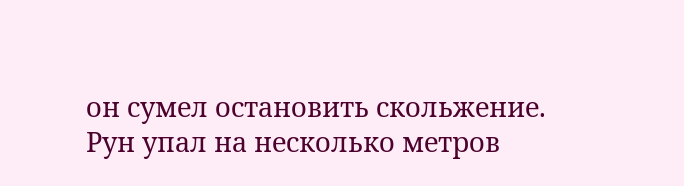он сумел остановить скольжение.
Рун упал на несколько метров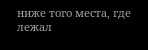ниже того места, где лежал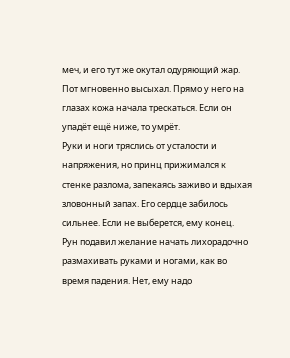меч, и его тут же окутал одуряющий жар. Пот мгновенно высыхал. Прямо у него на глазах кожа начала трескаться. Если он упадёт ещё ниже, то умрёт.
Руки и ноги тряслись от усталости и напряжения, но принц прижимался к стенке разлома, запекаясь заживо и вдыхая зловонный запах. Его сердце забилось сильнее. Если не выберется, ему конец.
Рун подавил желание начать лихорадочно размахивать руками и ногами, как во время падения. Нет, ему надо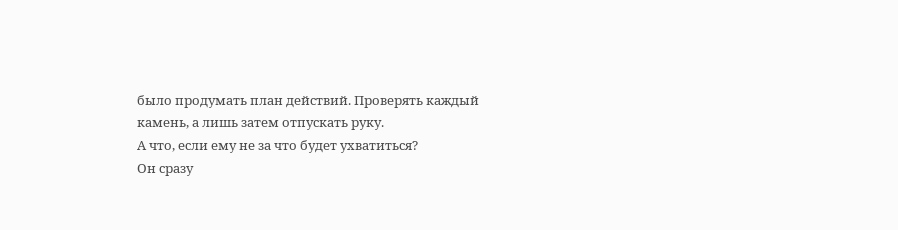было продумать план действий. Проверять каждый камень, а лишь затем отпускать руку.
А что, если ему не за что будет ухватиться?
Он сразу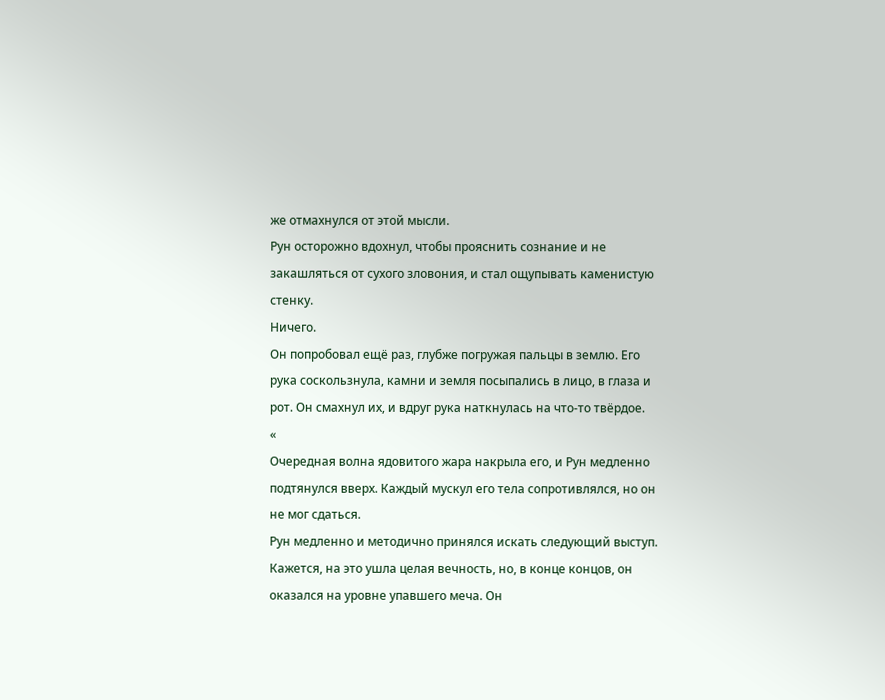же отмахнулся от этой мысли.
Рун осторожно вдохнул, чтобы прояснить сознание и не закашляться от сухого зловония, и стал ощупывать каменистую стенку.
Ничего.
Он попробовал ещё раз, глубже погружая пальцы в землю. Его рука соскользнула, камни и земля посыпались в лицо, в глаза и рот. Он смахнул их, и вдруг рука наткнулась на что-то твёрдое.
«
Очередная волна ядовитого жара накрыла его, и Рун медленно подтянулся вверх. Каждый мускул его тела сопротивлялся, но он не мог сдаться.
Рун медленно и методично принялся искать следующий выступ. Кажется, на это ушла целая вечность, но, в конце концов, он оказался на уровне упавшего меча. Он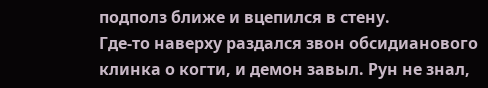подполз ближе и вцепился в стену.
Где-то наверху раздался звон обсидианового клинка о когти, и демон завыл. Рун не знал,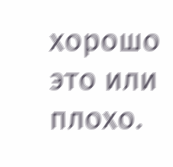хорошо это или плохо.